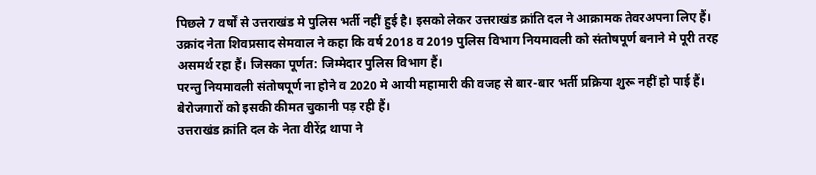पिछले 7 वर्षों से उत्तराखंड मे पुलिस भर्ती नहीं हुई है। इसको लेकर उत्तराखंड क्रांति दल ने आक्रामक तेवरअपना लिए हैं।
उक्रांद नेता शिवप्रसाद सेमवाल ने कहा कि वर्ष 2018 व 2019 पुलिस विभाग नियमावली को संतोषपूर्ण बनाने मे पूरी तरह असमर्थ रहा हैं। जिसका पूर्णत: जिम्मेदार पुलिस विभाग हैं।
परन्तु नियमावली संतोषपूर्ण ना होने व 2020 मे आयी महामारी की वजह से बार-बार भर्ती प्रक्रिया शुरू नहीं हो पाई हैं। बेरोजगारों को इसकी कीमत चुकानी पड़ रही हैं।
उत्तराखंड क्रांति दल के नेता वीरेंद्र थापा ने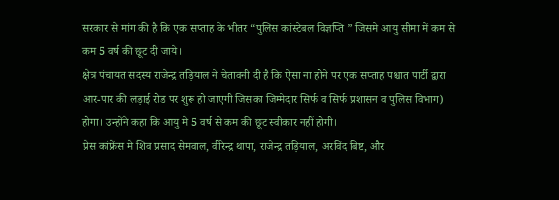सरकार से मांग की है कि एक सप्ताह के भीतर “पुलिस कांस्टेबल विज्ञप्ति ” जिसमे आयु सीमा में कम से कम 5 वर्ष की छूट दी जाये।
क्षेत्र पंचायत सदस्य राजेन्द्र तड़ियाल ने चेतावनी दी है कि ऐसा ना होने पर एक सप्ताह पश्चात पार्टी द्वारा आर-पार की लड़ाई रोड पर शुरू हो जाएगी जिसका जिम्मेदार सिर्फ व सिर्फ प्रशासन व पुलिस विभाग) होगा। उन्होंने कहा कि आयु मे 5 वर्ष से कम की छूट स्वीकार नहीं होगी।
प्रेस कांफ्रेंस मे शिव प्रसाद सेमवाल, वीरेन्द्र थापा, राजेन्द्र तड़ियाल, अरविंद बिष्ट, और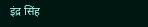इंद्र सिंह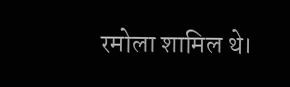रमोला शामिल थे।